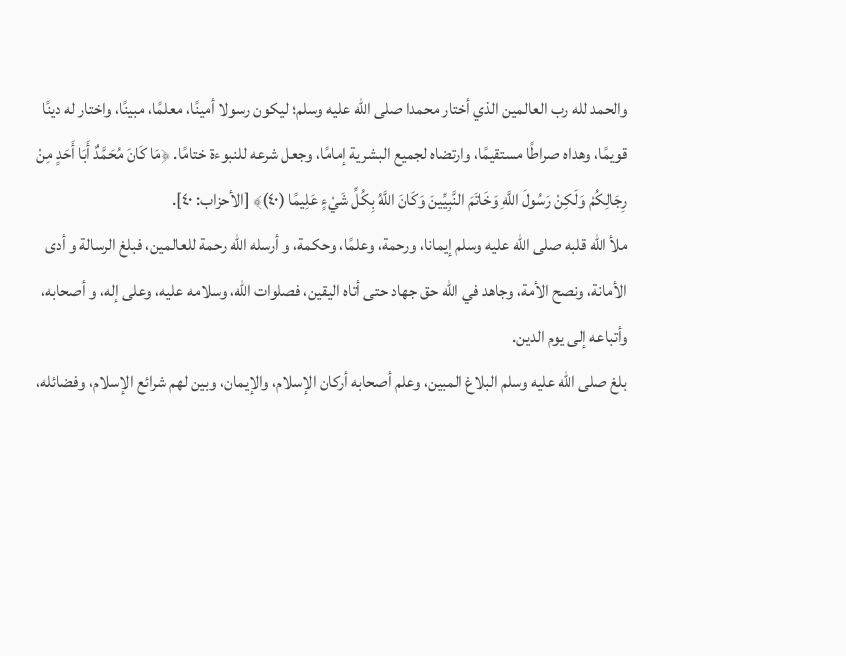والحمد لله رب العالمين الذي أختار محمدا صلى الله عليه وسلم؛ ليكون رسولا أمينًا، معلمًا، مبينًا، واختار له دينًا قويمًا، وهداه صراطًا مستقيمًا، وارتضاه لجميع البشرية إمامًا، وجعل شرعه للنبوءة ختامًا. ﴿مَا كَانَ مُحَمَّدٌ أَبَا أَحَدٍ مِنْ رِجَالِكُمْ وَلَكِنْ رَسُولَ اللَّهِ وَخَاتَمَ النَّبِيِّينَ وَكَانَ اللَّهُ بِكُلِّ شَيْءٍ عَلِيمًا (٤٠)﴾ [الأحزاب: ٤٠].
ملأ الله قلبه صلى الله عليه وسلم إيمانا، ورحمة، وعلمًا، وحكمة، و أرسله الله رحمة للعالمين، فبلغ الرسالة و أدى الأمانة، ونصح الأمة، وجاهد في الله حق جهاد حتى أتاه اليقين، فصلوات الله، وسلامه عليه، وعلى إله، و أصحابه، وأتباعه إلى يوم الدين.
بلغ صلى الله عليه وسلم البلاغ المبين، وعلم أصحابه أركان الإسلام، والإيمان، وبين لهم شرائع الإسلام، وفضائله،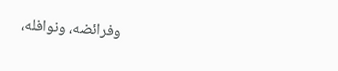وفرائضه، ونوافله،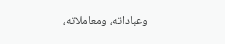وعباداته، ومعاملاته،